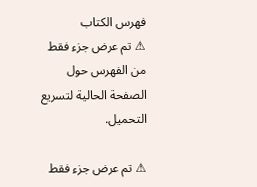فهرس الكتاب
⚠ تم عرض جزء فقط من الفهرس حول الصفحة الحالية لتسريع التحميل.

⚠ تم عرض جزء فقط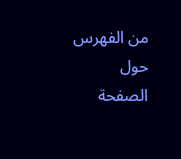من الفهرس حول الصفحة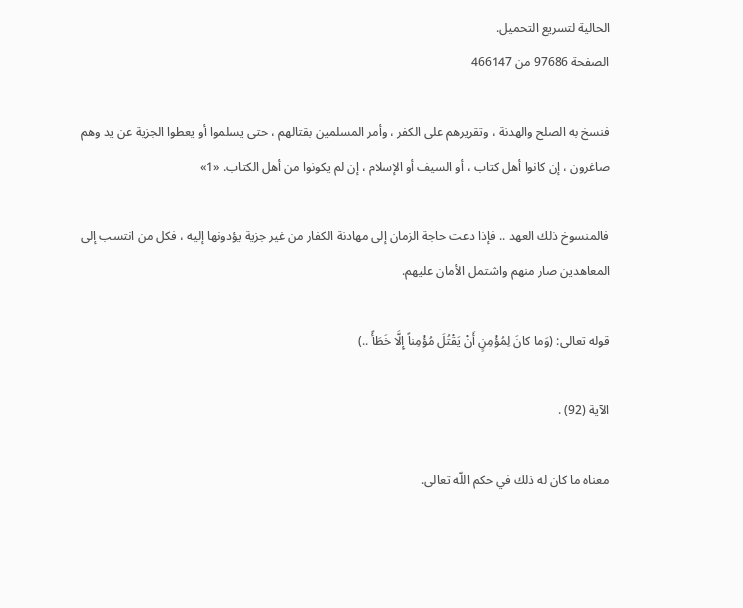الحالية لتسريع التحميل.
الصفحة 97686 من 466147

فنسخ به الصلح والهدنة ، وتقريرهم على الكفر ، وأمر المسلمين بقتالهم ، حتى يسلموا أو يعطوا الجزية عن يد وهم صاغرون ، إن كانوا أهل كتاب ، أو السيف أو الإسلام ، إن لم يكونوا من أهل الكتاب. «1»

فالمنسوخ ذلك العهد .. فإذا دعت حاجة الزمان إلى مهادنة الكفار من غير جزية يؤدونها إليه ، فكل من انتسب إلى المعاهدين صار منهم واشتمل الأمان عليهم.

قوله تعالى: (وَما كانَ لِمُؤْمِنٍ أَنْ يَقْتُلَ مُؤْمِناً إِلَّا خَطَأً ..)

الآية (92) .

معناه ما كان له ذلك في حكم اللّه تعالى.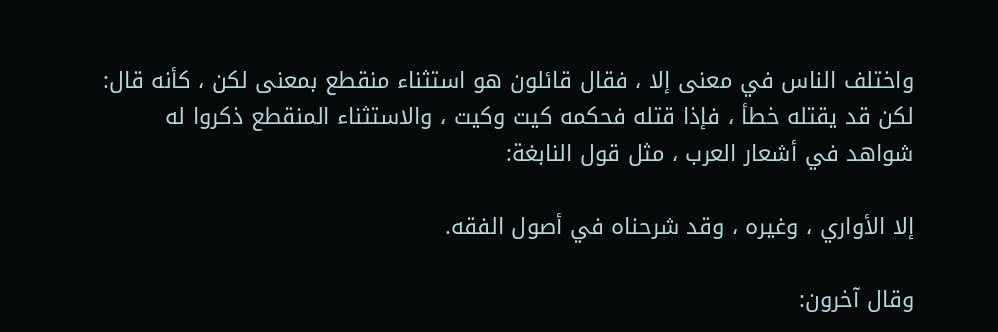واختلف الناس في معنى إلا ، فقال قائلون هو استثناء منقطع بمعنى لكن ، كأنه قال: لكن قد يقتله خطأ ، فإذا قتله فحكمه كيت وكيت ، والاستثناء المنقطع ذكروا له شواهد في أشعار العرب ، مثل قول النابغة:

إلا الأواري ، وغيره ، وقد شرحناه في أصول الفقه.

وقال آخرون: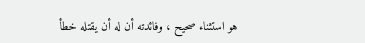هو استثناء صحيح ، وفائدته أن له أن يقتله خطأ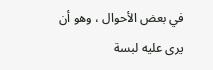في بعض الأحوال ، وهو أن يرى عليه لبسة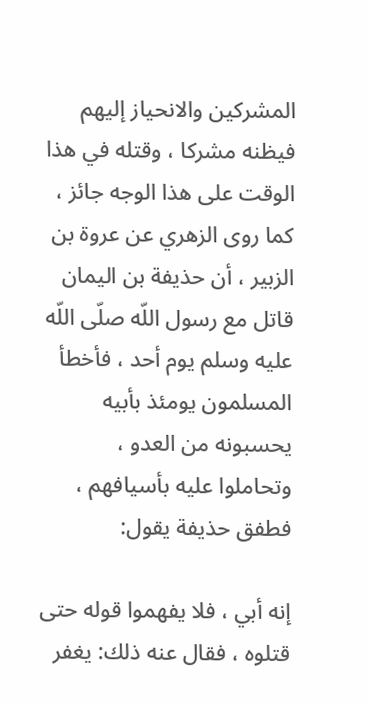المشركين والانحياز إليهم فيظنه مشركا ، وقتله في هذا الوقت على هذا الوجه جائز ، كما روى الزهري عن عروة بن الزبير ، أن حذيفة بن اليمان قاتل مع رسول اللّه صلّى اللّه عليه وسلم يوم أحد ، فأخطأ المسلمون يومئذ بأبيه يحسبونه من العدو ، وتحاملوا عليه بأسيافهم ، فطفق حذيفة يقول:

إنه أبي ، فلا يفهموا قوله حتى قتلوه ، فقال عنه ذلك: يغفر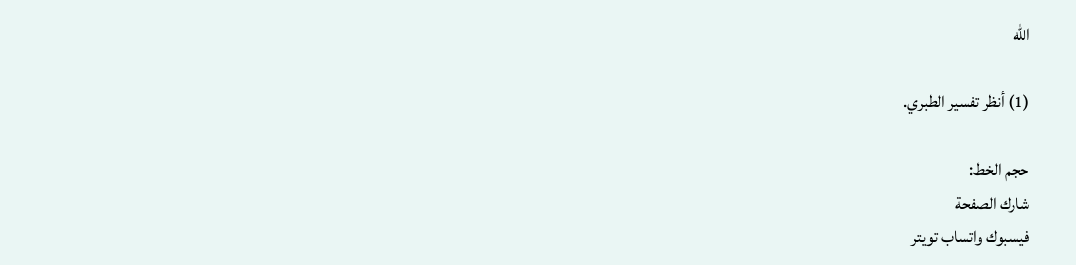اللّه

(1) أنظر تفسير الطبري.

حجم الخط:
شارك الصفحة
فيسبوك واتساب تويتر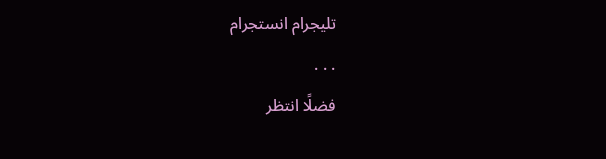تليجرام انستجرام
. . .
فضلًا انتظر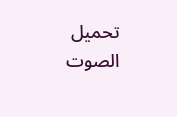تحميل الصوت